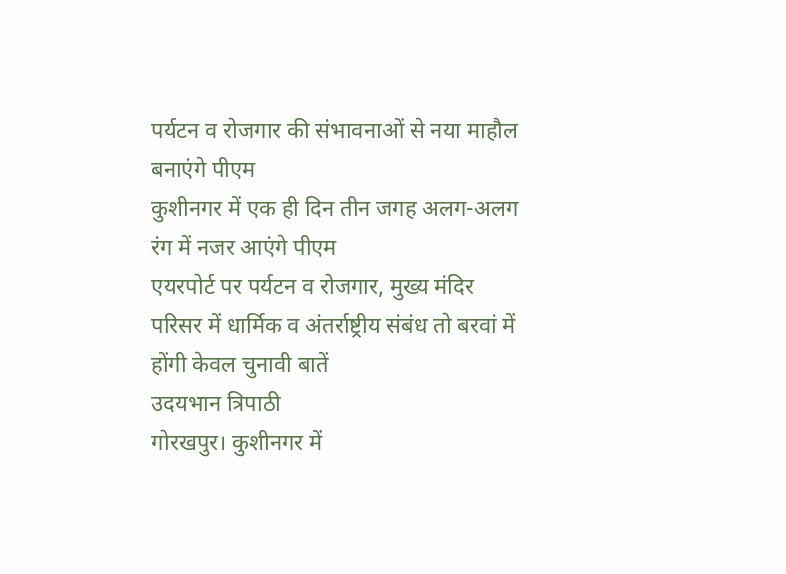पर्यटन व रोजगार की संभावनाओं से नया माहौल बनाएंगे पीएम
कुशीनगर में एक ही दिन तीन जगह अलग-अलग रंग में नजर आएंगे पीएम
एयरपोर्ट पर पर्यटन व रोजगार, मुख्य मंदिर परिसर में धार्मिक व अंतर्राष्ट्रीय संबंध तो बरवां में होंगी केवल चुनावी बातें
उदयभान त्रिपाठी
गोरखपुर। कुशीनगर में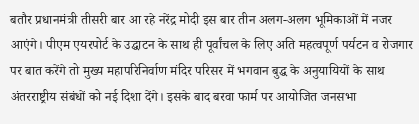बतौर प्रधानमंत्री तीसरी बार आ रहे नरेंद्र मोदी इस बार तीन अलग-अलग भूमिकाओं में नजर आएंगे। पीएम एयरपोर्ट के उद्घाटन के साथ ही पूर्वांचल के लिए अति महत्वपूर्ण पर्यटन व रोजगार पर बात करेंगे तो मुख्य महापरिनिर्वाण मंदिर परिसर में भगवान बुद्ध के अनुयायियों के साथ अंतरराष्ट्रीय संबंधों को नई दिशा देंगे। इसके बाद बरवा फार्म पर आयोजित जनसभा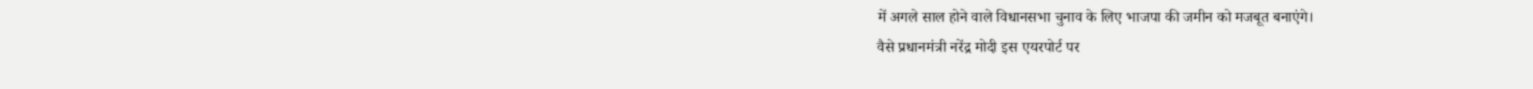में अगले साल होने वाले विधानसभा चुनाव के लिए भाजपा की जमीन को मजबूत बनाएंगे।
वैसे प्रधानमंत्री नरेंद्र मोदी इस एयरपोर्ट पर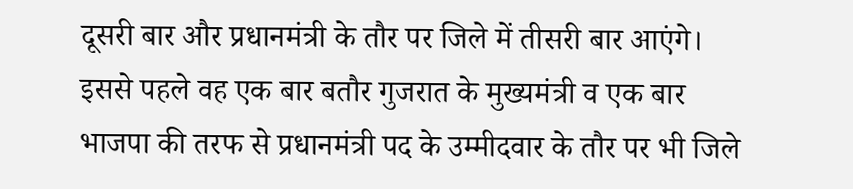दूसरी बार और प्रधानमंत्री के तौर पर जिले में तीसरी बार आएंगे। इससे पहले वह एक बार बतौर गुजरात के मुख्यमंत्री व एक बार भाजपा की तरफ से प्रधानमंत्री पद के उम्मीदवार के तौर पर भी जिले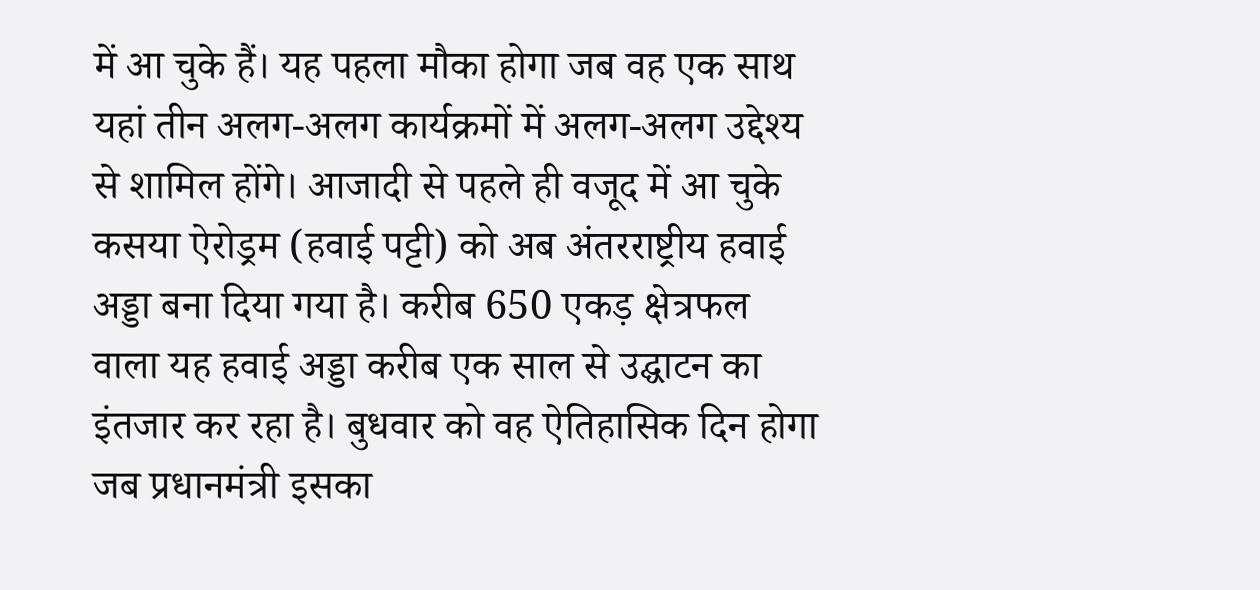में आ चुके हैं। यह पहला मौका होगा जब वह एक साथ यहां तीन अलग-अलग कार्यक्रमों में अलग-अलग उद्देश्य से शामिल होंगे। आजादी से पहले ही वजूद में आ चुके कसया ऐरोड्रम (हवाई पट्टी) को अब अंतरराष्ट्रीय हवाई अड्डा बना दिया गया है। करीब 650 एकड़ क्षेत्रफल वाला यह हवाई अड्डा करीब एक साल से उद्घाटन का इंतजार कर रहा है। बुधवार को वह ऐतिहासिक दिन होगा जब प्रधानमंत्री इसका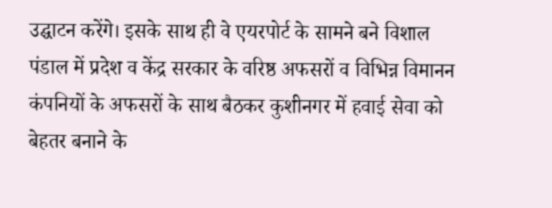उद्घाटन करेंगे। इसके साथ ही वे एयरपोर्ट के सामने बने विशाल पंडाल में प्रदेश व केंद्र सरकार के वरिष्ठ अफसरों व विभिन्न विमानन कंपनियों के अफसरों के साथ बैठकर कुशीनगर में हवाई सेवा को बेहतर बनाने के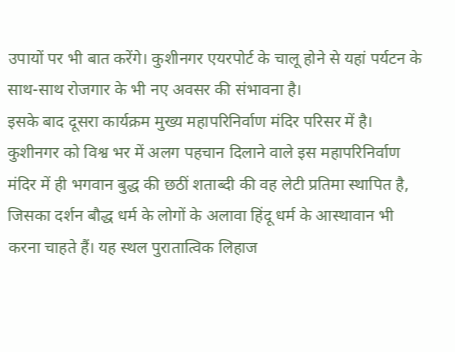उपायों पर भी बात करेंगे। कुशीनगर एयरपोर्ट के चालू होने से यहां पर्यटन के साथ-साथ रोजगार के भी नए अवसर की संभावना है।
इसके बाद दूसरा कार्यक्रम मुख्य महापरिनिर्वाण मंदिर परिसर में है। कुशीनगर को विश्व भर में अलग पहचान दिलाने वाले इस महापरिनिर्वाण मंदिर में ही भगवान बुद्ध की छठीं शताब्दी की वह लेटी प्रतिमा स्थापित है, जिसका दर्शन बौद्ध धर्म के लोगों के अलावा हिंदू धर्म के आस्थावान भी करना चाहते हैं। यह स्थल पुरातात्विक लिहाज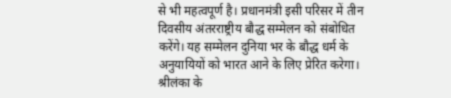से भी महत्वपूर्ण है। प्रधानमंत्री इसी परिसर में तीन दिवसीय अंतरराष्ट्रीय बौद्ध सम्मेलन को संबोधित करेंगे। यह सम्मेलन दुनिया भर के बौद्ध धर्म के अनुयायियों को भारत आने के लिए प्रेरित करेगा। श्रीलंका के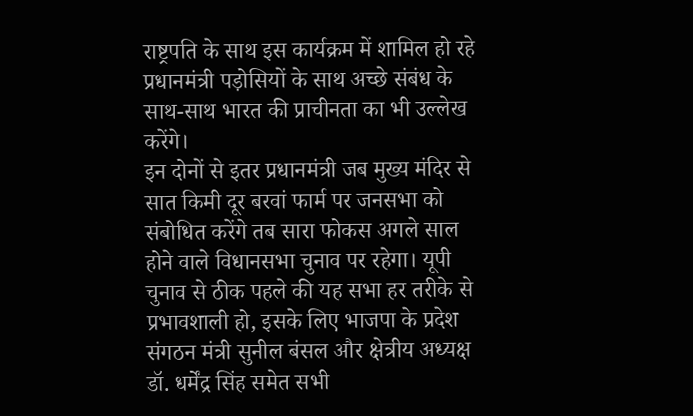राष्ट्रपति के साथ इस कार्यक्रम में शामिल हो रहे प्रधानमंत्री पड़ोसियों के साथ अच्छे संबंध के साथ-साथ भारत की प्राचीनता का भी उल्लेख करेंगे।
इन दोनों से इतर प्रधानमंत्री जब मुख्य मंदिर से सात किमी दूर बरवां फार्म पर जनसभा को संबोधित करेंगे तब सारा फोकस अगले साल होने वाले विधानसभा चुनाव पर रहेगा। यूपी चुनाव से ठीक पहले की यह सभा हर तरीके से प्रभावशाली हो, इसके लिए भाजपा के प्रदेश संगठन मंत्री सुनील बंसल और क्षेत्रीय अध्यक्ष डॉ. धर्मेंद्र सिंह समेत सभी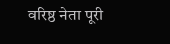वरिष्ठ नेता पूरी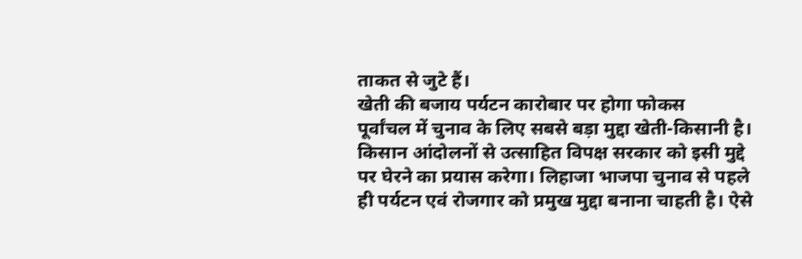ताकत से जुटे हैं।
खेती की बजाय पर्यटन कारोबार पर होगा फोकस
पूर्वांचल में चुनाव के लिए सबसे बड़ा मुद्दा खेती-किसानी है। किसान आंदोलनों से उत्साहित विपक्ष सरकार को इसी मुद्दे पर घेरने का प्रयास करेगा। लिहाजा भाजपा चुनाव से पहले ही पर्यटन एवं रोजगार को प्रमुख मुद्दा बनाना चाहती है। ऐसे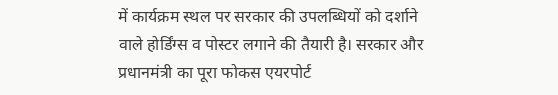में कार्यक्रम स्थल पर सरकार की उपलब्धियों को दर्शाने वाले होर्डिंग्स व पोस्टर लगाने की तैयारी है। सरकार और प्रधानमंत्री का पूरा फोकस एयरपोर्ट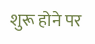शुरू होने पर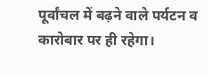पूर्वांचल में बढ़ने वाले पर्यटन व कारोबार पर ही रहेगा।